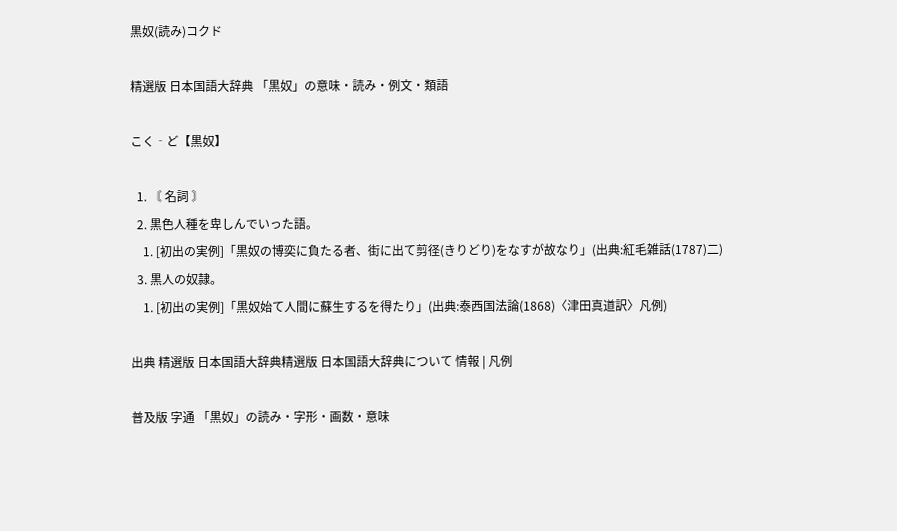黒奴(読み)コクド

精選版 日本国語大辞典 「黒奴」の意味・読み・例文・類語

こく‐ど【黒奴】

  1. 〘 名詞 〙
  2. 黒色人種を卑しんでいった語。
    1. [初出の実例]「黒奴の博奕に負たる者、街に出て剪径(きりどり)をなすが故なり」(出典:紅毛雑話(1787)二)
  3. 黒人の奴隷。
    1. [初出の実例]「黒奴始て人間に蘇生するを得たり」(出典:泰西国法論(1868)〈津田真道訳〉凡例)

出典 精選版 日本国語大辞典精選版 日本国語大辞典について 情報 | 凡例

普及版 字通 「黒奴」の読み・字形・画数・意味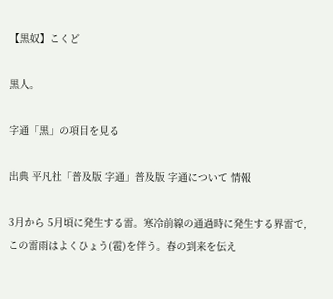【黒奴】こくど

黒人。

字通「黒」の項目を見る

出典 平凡社「普及版 字通」普及版 字通について 情報

3月から 5月頃に発生する雷。寒冷前線の通過時に発生する界雷で,この雷雨はよくひょう(雹)を伴う。春の到来を伝え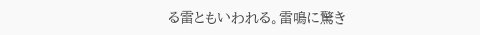る雷ともいわれる。雷鳴に驚き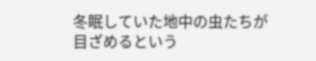冬眠していた地中の虫たちが目ざめるという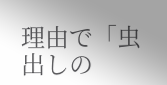理由で「虫出しの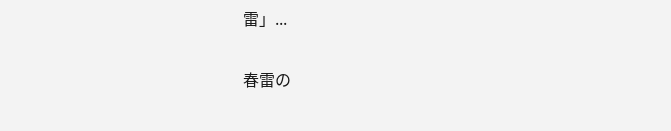雷」...

春雷の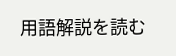用語解説を読む